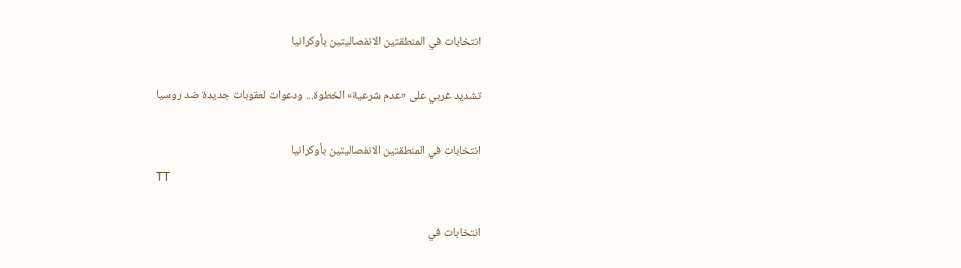انتخابات في المنطقتين الانفصاليتين بأوكرانيا

تشديد غربي على «عدم شرعية» الخطوة... ودعوات لعقوبات جديدة ضد روسيا

انتخابات في المنطقتين الانفصاليتين بأوكرانيا
TT

انتخابات في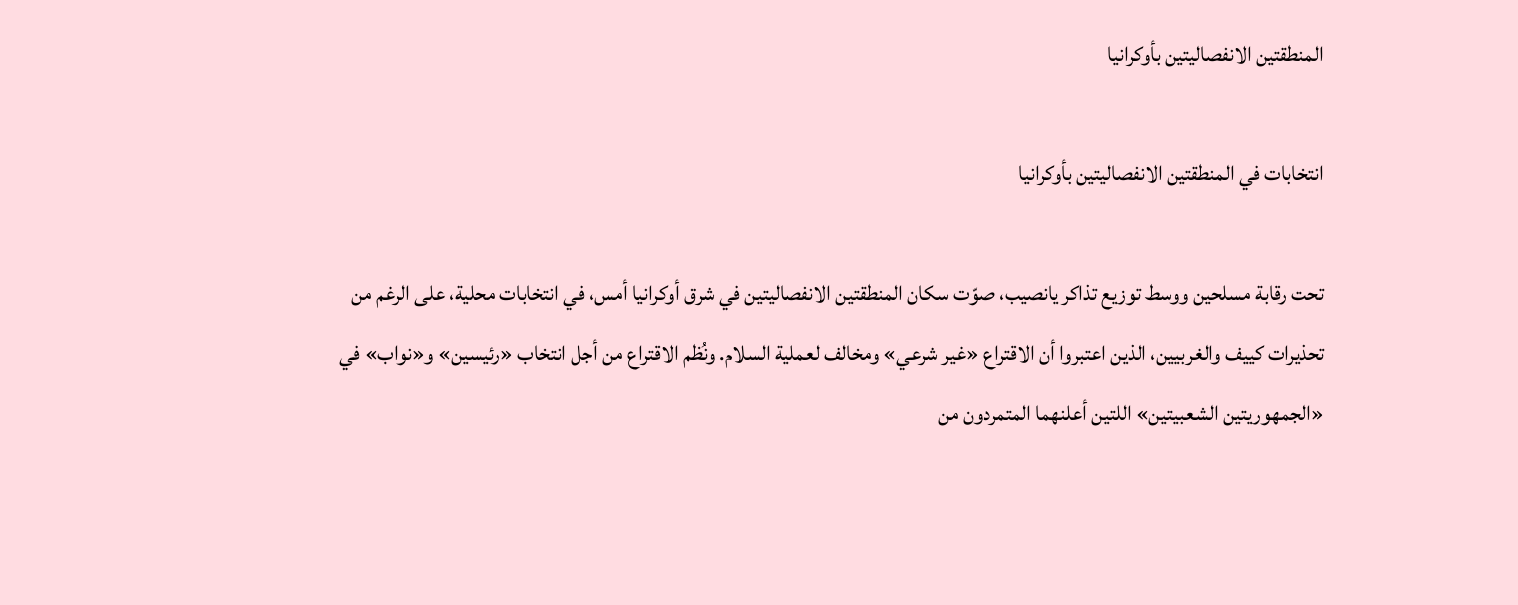المنطقتين الانفصاليتين بأوكرانيا

انتخابات في المنطقتين الانفصاليتين بأوكرانيا

تحت رقابة مسلحين ووسط توزيع تذاكر يانصيب، صوّت سكان المنطقتين الانفصاليتين في شرق أوكرانيا أمس، في انتخابات محلية، على الرغم من تحذيرات كييف والغربيين، الذين اعتبروا أن الاقتراع «غير شرعي» ومخالف لعملية السلام. ونُظم الاقتراع من أجل انتخاب «رئيسين» و«نواب» في «الجمهوريتين الشعبيتين» اللتين أعلنهما المتمردون من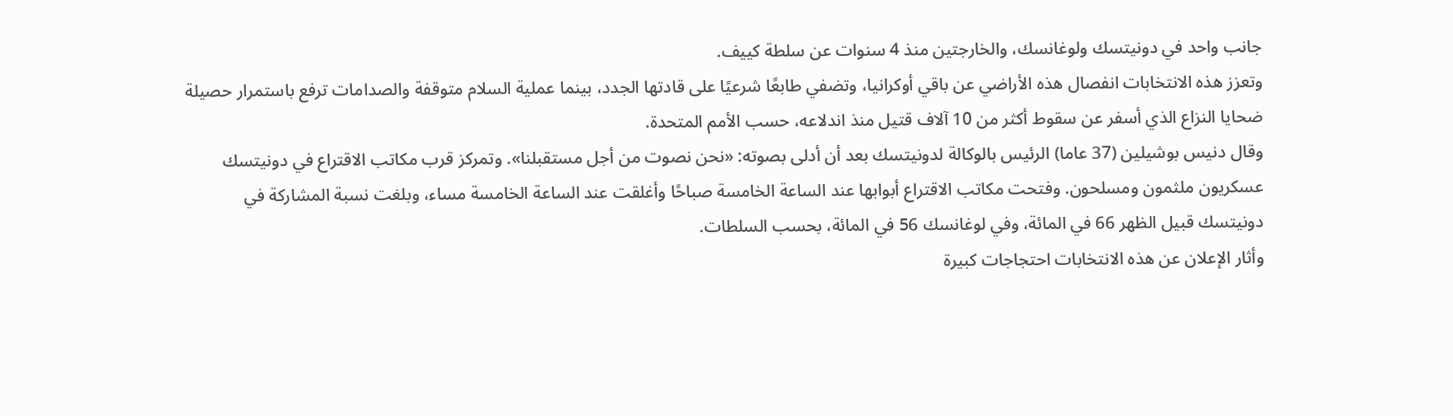جانب واحد في دونيتسك ولوغانسك، والخارجتين منذ 4 سنوات عن سلطة كييف.
وتعزز هذه الانتخابات انفصال هذه الأراضي عن باقي أوكرانيا، وتضفي طابعًا شرعيًا على قادتها الجدد، بينما عملية السلام متوقفة والصدامات ترفع باستمرار حصيلة ضحايا النزاع الذي أسفر عن سقوط أكثر من 10 آلاف قتيل منذ اندلاعه، حسب الأمم المتحدة.
وقال دنيس بوشيلين (37 عاما) الرئيس بالوكالة لدونيتسك بعد أن أدلى بصوته: «نحن نصوت من أجل مستقبلنا». وتمركز قرب مكاتب الاقتراع في دونيتسك عسكريون ملثمون ومسلحون. وفتحت مكاتب الاقتراع أبوابها عند الساعة الخامسة صباحًا وأغلقت عند الساعة الخامسة مساء، وبلغت نسبة المشاركة في دونيتسك قبيل الظهر 66 في المائة، وفي لوغانسك 56 في المائة، بحسب السلطات.
وأثار الإعلان عن هذه الانتخابات احتجاجات كبيرة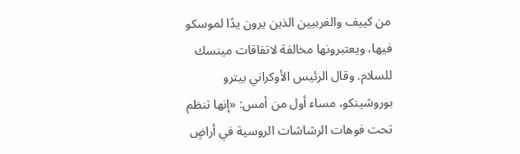من كييف والغربيين الذين يرون يدًا لموسكو فيها، ويعتبرونها مخالفة لاتفاقات مينسك للسلام. وقال الرئيس الأوكراني بيترو بوروشينكو، مساء أول من أمس: «إنها تنظم تحت فوهات الرشاشات الروسية في أراضٍ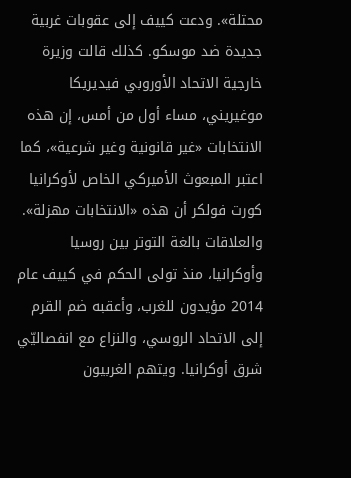محتلة». ودعت كييف إلى عقوبات غربية جديدة ضد موسكو. كذلك قالت وزيرة خارجية الاتحاد الأوروبي فيديريكا موغيريني، مساء أول من أمس، إن هذه الانتخابات «غير قانونية وغير شرعية»، كما اعتبر المبعوث الأميركي الخاص لأوكرانيا كورت فولكر أن هذه «الانتخابات مهزلة».
والعلاقات بالغة التوتر بين روسيا وأوكرانيا، منذ تولى الحكم في كييف عام 2014 مؤيدون للغرب، وأعقبه ضم القرم إلى الاتحاد الروسي، والنزاع مع انفصاليّي شرق أوكرانيا. ويتهم الغربيون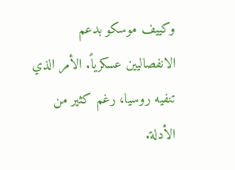وكييف موسكو بدعم الانفصاليين عسكرياً. الأمر الذي تنفيه روسيا، رغم كثير من الأدلة.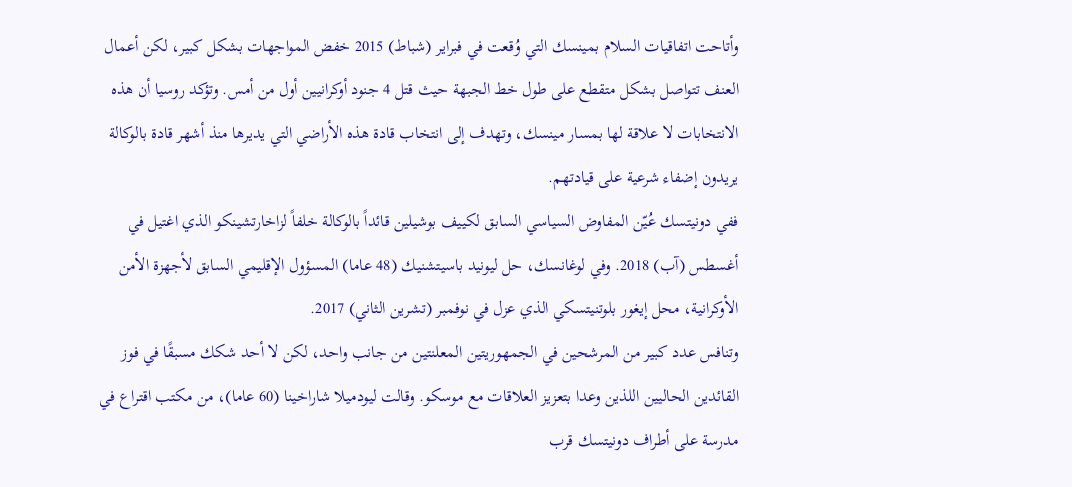وأتاحت اتفاقيات السلام بمينسك التي وُقعت في فبراير (شباط) 2015 خفض المواجهات بشكل كبير، لكن أعمال العنف تتواصل بشكل متقطع على طول خط الجبهة حيث قتل 4 جنود أوكرانيين أول من أمس. وتؤكد روسيا أن هذه الانتخابات لا علاقة لها بمسار مينسك، وتهدف إلى انتخاب قادة هذه الأراضي التي يديرها منذ أشهر قادة بالوكالة يريدون إضفاء شرعية على قيادتهم.
ففي دونيتسك عُيّن المفاوض السياسي السابق لكييف بوشيلين قائداً بالوكالة خلفاً لزاخارتشينكو الذي اغتيل في أغسطس (آب) 2018. وفي لوغانسك، حل ليونيد باسيتشنيك (48 عاما) المسؤول الإقليمي السابق لأجهزة الأمن الأوكرانية، محل إيغور بلوتنيتسكي الذي عزل في نوفمبر (تشرين الثاني) 2017.
وتنافس عدد كبير من المرشحين في الجمهوريتين المعلنتين من جانب واحد، لكن لا أحد شكك مسبقًا في فوز القائدين الحاليين اللذين وعدا بتعزيز العلاقات مع موسكو. وقالت ليودميلا شاراخينا (60 عاما)، من مكتب اقتراع في مدرسة على أطراف دونيتسك قرب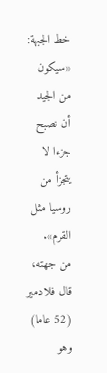خط الجبهة: «سيكون من الجيد أن نصبح جزءا لا يتجزأ من روسيا مثل القرم».
من جهته، قال فلادمير (52 عاما) وهو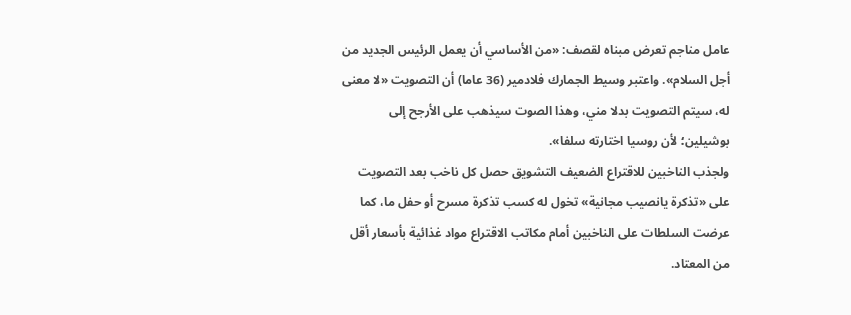عامل مناجم تعرض مبناه لقصف: «من الأساسي أن يعمل الرئيس الجديد من أجل السلام». واعتبر وسيط الجمارك فلادمير (36 عاما) أن التصويت «لا معنى له، سيتم التصويت بدلا مني، وهذا الصوت سيذهب على الأرجح إلى بوشيلين؛ لأن روسيا اختارته سلفا».
ولجذب الناخبين للاقتراع الضعيف التشويق حصل كل ناخب بعد التصويت على «تذكرة يانصيب مجانية» تخول له كسب تذكرة مسرح أو حفل ما، كما عرضت السلطات على الناخبين أمام مكاتب الاقتراع مواد غذائية بأسعار أقل من المعتاد.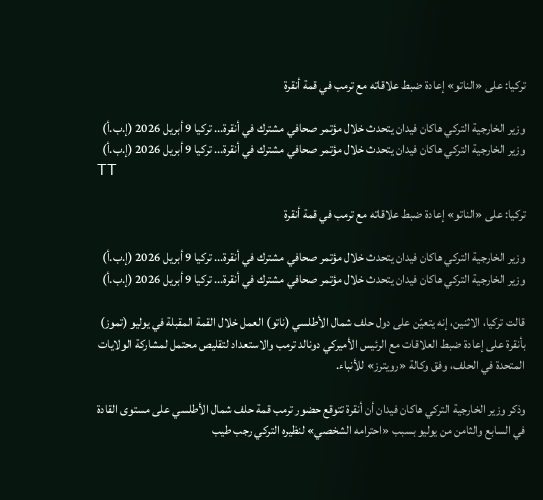تركيا: على «الناتو» إعادة ضبط علاقاته مع ترمب في قمة أنقرة

وزير الخارجية التركي هاكان فيدان يتحدث خلال مؤتمر صحافي مشترك في أنقرة... تركيا 9 أبريل 2026 (إ.ب.أ)
وزير الخارجية التركي هاكان فيدان يتحدث خلال مؤتمر صحافي مشترك في أنقرة... تركيا 9 أبريل 2026 (إ.ب.أ)
TT

تركيا: على «الناتو» إعادة ضبط علاقاته مع ترمب في قمة أنقرة

وزير الخارجية التركي هاكان فيدان يتحدث خلال مؤتمر صحافي مشترك في أنقرة... تركيا 9 أبريل 2026 (إ.ب.أ)
وزير الخارجية التركي هاكان فيدان يتحدث خلال مؤتمر صحافي مشترك في أنقرة... تركيا 9 أبريل 2026 (إ.ب.أ)

قالت تركيا، الاثنين، إنه يتعيّن على دول حلف شمال الأطلسي (ناتو) العمل خلال القمة المقبلة في يوليو (تموز) بأنقرة على إعادة ضبط العلاقات مع الرئيس الأميركي دونالد ترمب والاستعداد لتقليص محتمل لمشاركة الولايات المتحدة في الحلف، وفق وكالة «رويترز» للأنباء.

وذكر وزير الخارجية التركي هاكان فيدان أن أنقرة تتوقع حضور ترمب قمة حلف شمال الأطلسي على مستوى القادة في السابع والثامن من يوليو بسبب «احترامه الشخصي» لنظيره التركي رجب طيب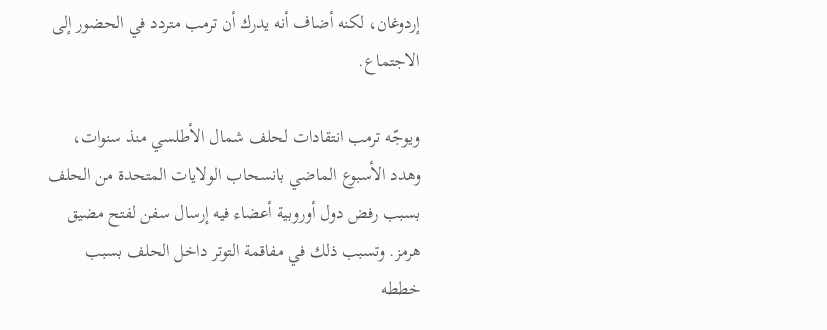إردوغان، لكنه أضاف أنه يدرك أن ترمب متردد في الحضور إلى الاجتماع.

ويوجّه ترمب انتقادات لحلف شمال الأطلسي منذ سنوات، وهدد الأسبوع الماضي بانسحاب الولايات المتحدة من الحلف بسبب رفض دول أوروبية أعضاء فيه إرسال سفن لفتح مضيق هرمز. وتسبب ذلك في مفاقمة التوتر داخل الحلف بسبب خططه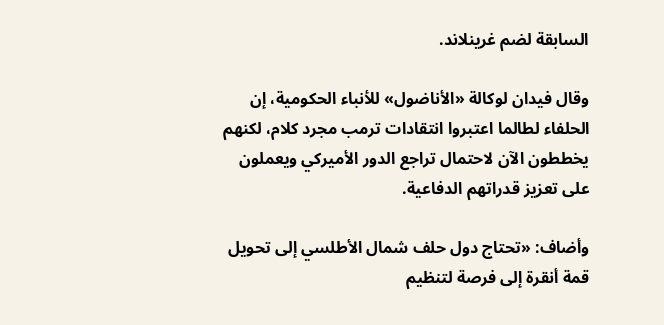السابقة لضم غرينلاند.

وقال فيدان لوكالة «الأناضول» للأنباء الحكومية، إن الحلفاء لطالما اعتبروا انتقادات ترمب مجرد كلام، لكنهم يخططون الآن لاحتمال تراجع الدور الأميركي ويعملون على تعزيز قدراتهم الدفاعية.

وأضاف: «تحتاج دول حلف شمال الأطلسي إلى تحويل قمة أنقرة إلى فرصة لتنظيم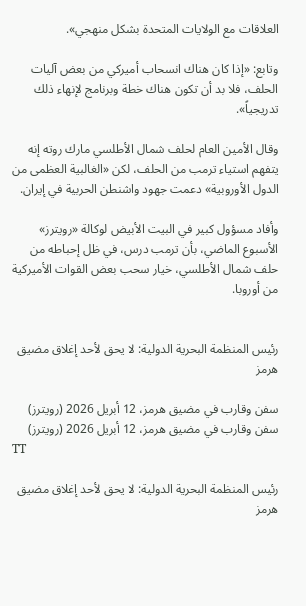العلاقات مع الولايات المتحدة بشكل منهجي».

وتابع: «إذا كان هناك انسحاب أميركي من بعض آليات الحلف، فلا بد أن تكون هناك خطة وبرنامج لإنهاء ذلك تدريجياً».

وقال الأمين العام لحلف شمال الأطلسي مارك روته إنه يتفهم استياء ترمب من الحلف، لكن «الغالبية العظمى من الدول الأوروبية» دعمت جهود واشنطن الحربية في إيران.

وأفاد مسؤول كبير في البيت الأبيض لوكالة «رويترز» الأسبوع الماضي، بأن ترمب درس، في ظل إحباطه من حلف شمال الأطلسي، خيار سحب بعض القوات الأميركية من أوروبا.


رئيس المنظمة البحرية الدولية: لا يحق لأحد إغلاق مضيق هرمز

سفن وقارب في مضيق هرمز، 12 أبريل 2026 (رويترز)
سفن وقارب في مضيق هرمز، 12 أبريل 2026 (رويترز)
TT

رئيس المنظمة البحرية الدولية: لا يحق لأحد إغلاق مضيق هرمز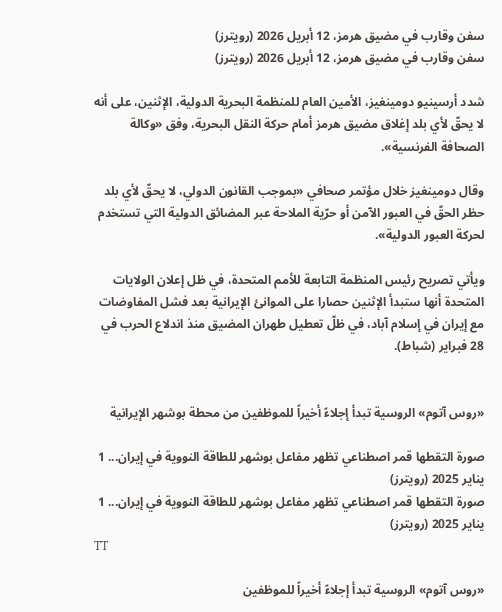سفن وقارب في مضيق هرمز، 12 أبريل 2026 (رويترز)
سفن وقارب في مضيق هرمز، 12 أبريل 2026 (رويترز)

شدد أرسينيو دومينغيز، الأمين العام للمنظمة البحرية الدولية، الإثنين، على أنه لا يحقّ لأي بلد إغلاق مضيق هرمز أمام حركة النقل البحرية، وفق «وكالة الصحافة الفرنسية».

وقال دومينغيز خلال مؤتمر صحافي «بموجب القانون الدولي، لا يحقّ لأي بلد حظر الحقّ في العبور الآمن أو حرّية الملاحة عبر المضائق الدولية التي تستخدم لحركة العبور الدولية».

ويأتي تصريح رئيس المنظمة التابعة للأمم المتحدة، في ظل إعلان الولايات المتحدة أنها ستبدأ الإثنين حصارا على الموانئ الإيرانية بعد فشل المفاوضات مع إيران في إسلام آباد، في ظلّ تعطيل طهران المضيق منذ اندلاع الحرب في 28 فبراير (شباط).


«روس آتوم» الروسية تبدأ إجلاءً أخيراً للموظفين من محطة بوشهر الإيرانية

صورة التقطها قمر اصطناعي تظهر مفاعل بوشهر للطاقة النووية في إيران... 1 يناير 2025 (رويترز)
صورة التقطها قمر اصطناعي تظهر مفاعل بوشهر للطاقة النووية في إيران... 1 يناير 2025 (رويترز)
TT

«روس آتوم» الروسية تبدأ إجلاءً أخيراً للموظفين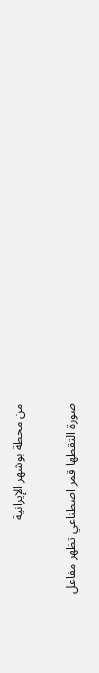من محطة بوشهر الإيرانية

صورة التقطها قمر اصطناعي تظهر مفاعل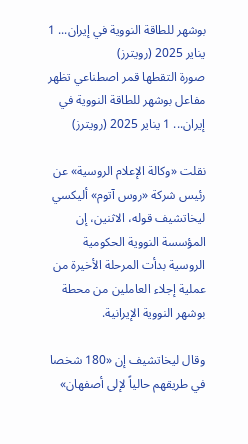بوشهر للطاقة النووية في إيران... 1 يناير 2025 (رويترز)
صورة التقطها قمر اصطناعي تظهر مفاعل بوشهر للطاقة النووية في إيران... 1 يناير 2025 (رويترز)

نقلت «وكالة الإعلام الروسية» عن رئيس شركة «روس آتوم» أليكسي ليخاتشيف قوله، الاثنين، إن المؤسسة النووية الحكومية الروسية بدأت المرحلة الأخيرة من عملية إجلاء العاملين من محطة بوشهر النووية الإيرانية.

وقال ليخاتشيف إن «180 شخصا في طريقهم حالياً لإلى أصفهان»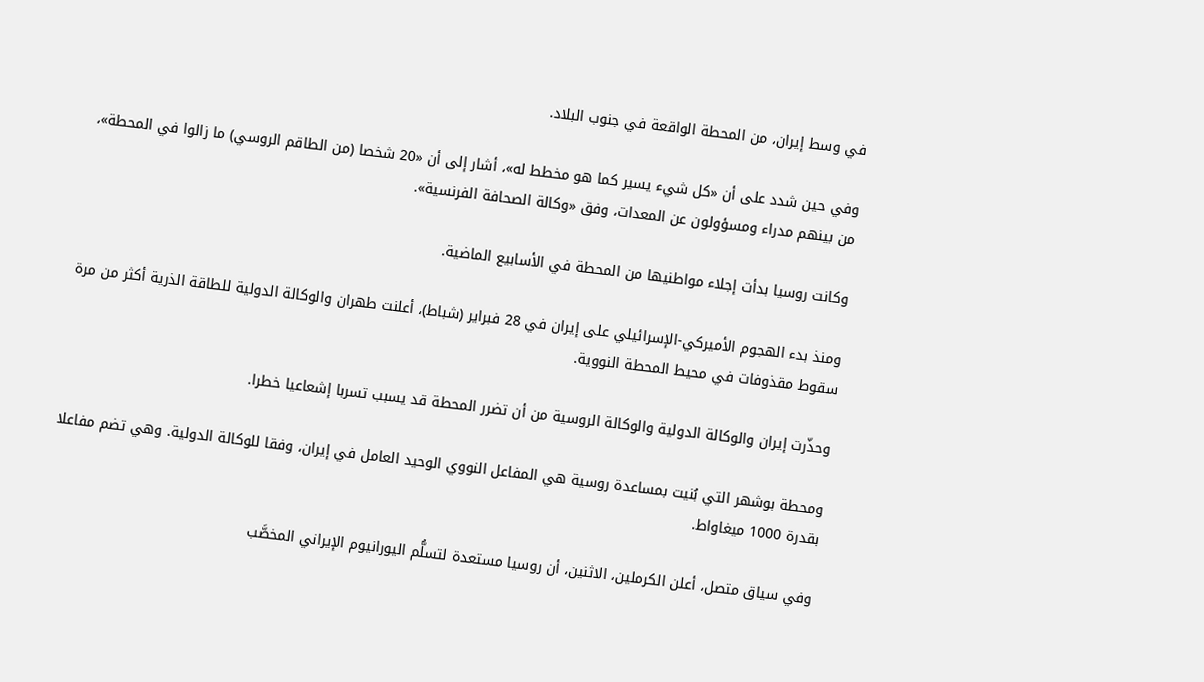في وسط إيران، من المحطة الواقعة في جنوب البلاد.

وفي حين شدد على أن «كل شيء يسير كما هو مخطط له»، أشار إلى أن «20 شخصا (من الطاقم الروسي) ما زالوا في المحطة»، من بينهم مدراء ومسؤولون عن المعدات، وفق «وكالة الصحافة الفرنسية».

وكانت روسيا بدأت إجلاء مواطنيها من المحطة في الأسابيع الماضية.

ومنذ بدء الهجوم الأميركي-الإسرائيلي على إيران في 28 فبراير (شباط)، أعلنت طهران والوكالة الدولية للطاقة الذرية أكثر من مرة سقوط مقذوفات في محيط المحطة النووية.

وحذّرت إيران والوكالة الدولية والوكالة الروسية من أن تضرر المحطة قد يسبب تسربا إشعاعيا خطرا.

ومحطة بوشهر التي بُنيت بمساعدة روسية هي المفاعل النووي الوحيد العامل في إيران، وفقا للوكالة الدولية. وهي تضم مفاعلا بقدرة 1000 ميغاواط.

وفي سياق متصل، أعلن الكرملين، الاثنين، أن روسيا مستعدة لتسلُّم اليورانيوم الإيراني المخصَّب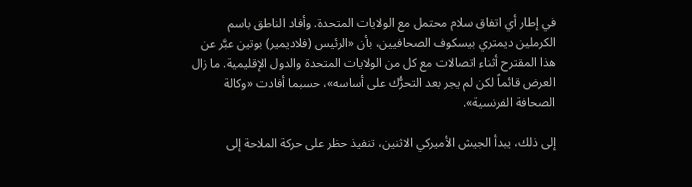في إطار أي اتفاق سلام محتمل مع الولايات المتحدة. وأفاد الناطق باسم الكرملين ديمتري بيسكوف الصحافيين، بأن «الرئيس (فلاديمير) بوتين عبَّر عن هذا المقترح أثناء اتصالات مع كل من الولايات المتحدة والدول الإقليمية. ما زال العرض قائماً لكن لم يجر بعد التحرُّك على أساسه»، حسبما أفادت «وكالة الصحافة الفرنسية».

إلى ذلك، يبدأ الجيش الأميركي الاثنين، تنفيذ حظر على حركة الملاحة إلى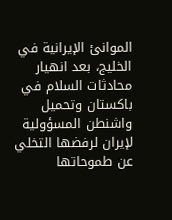الموانئ الإيرانية في الخليج، بعد انهيار محادثات السلام في باكستان وتحميل واشنطن المسؤولية لإيران لرفضها التخلي عن طموحاتها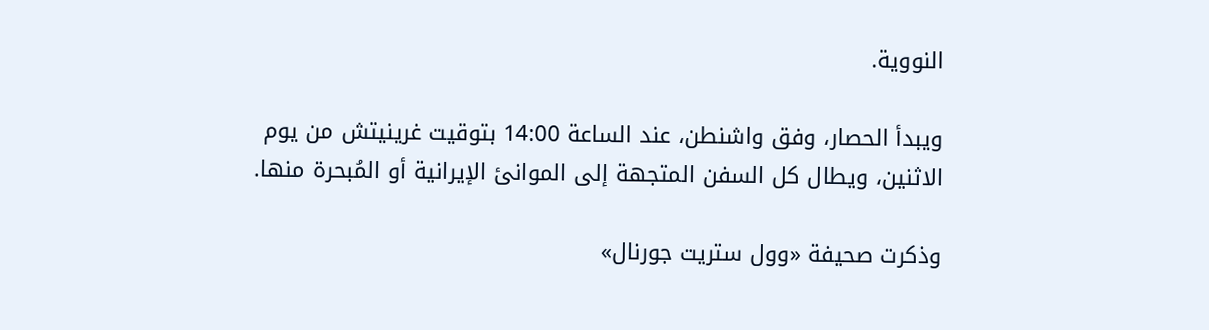النووية.

ويبدأ الحصار، وفق واشنطن، عند الساعة 14:00 بتوقيت غرينيتش من يوم الاثنين، ويطال كل السفن المتجهة إلى الموانئ الإيرانية أو المُبحرة منها.

وذكرت صحيفة «وول ستريت جورنال»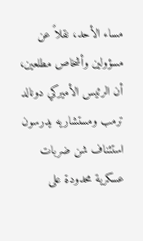مساء الأحد، نقلاً عن مسؤولين ‌وأشخاص ‌مطلعين، أن ‌الرئيس الأميركي دونالد ترمب ومستشاريه يدرسون استئناف شن ضربات عسكرية ‌محدودة على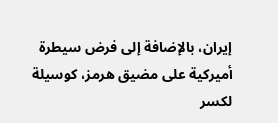إيران، ‌بالإضافة إلى ‌فرض ‌سيطرة أميركية على مضيق ‌هرمز، كوسيلة لكسر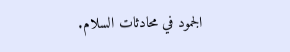الجمود في محادثات السلام.